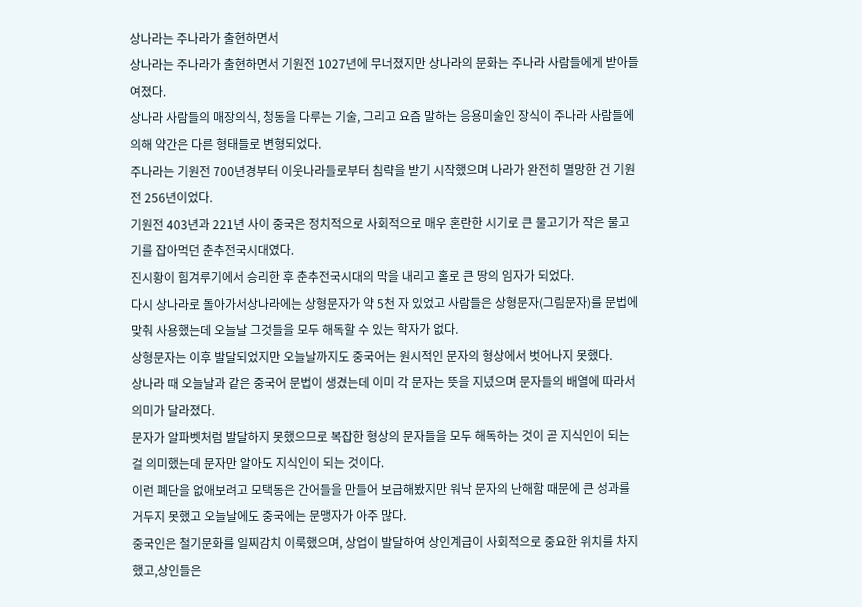상나라는 주나라가 출현하면서
상나라는 주나라가 출현하면서 기원전 1027년에 무너졌지만 상나라의 문화는 주나라 사람들에게 받아들여졌다.
상나라 사람들의 매장의식, 청동을 다루는 기술, 그리고 요즘 말하는 응용미술인 장식이 주나라 사람들에 의해 약간은 다른 형태들로 변형되었다.
주나라는 기원전 700년경부터 이웃나라들로부터 침략을 받기 시작했으며 나라가 완전히 멸망한 건 기원전 256년이었다.
기원전 403년과 221년 사이 중국은 정치적으로 사회적으로 매우 혼란한 시기로 큰 물고기가 작은 물고기를 잡아먹던 춘추전국시대였다.
진시황이 힘겨루기에서 승리한 후 춘추전국시대의 막을 내리고 홀로 큰 땅의 임자가 되었다.
다시 상나라로 돌아가서상나라에는 상형문자가 약 5천 자 있었고 사람들은 상형문자(그림문자)를 문법에 맞춰 사용했는데 오늘날 그것들을 모두 해독할 수 있는 학자가 없다.
상형문자는 이후 발달되었지만 오늘날까지도 중국어는 원시적인 문자의 형상에서 벗어나지 못했다.
상나라 때 오늘날과 같은 중국어 문법이 생겼는데 이미 각 문자는 뜻을 지녔으며 문자들의 배열에 따라서 의미가 달라졌다.
문자가 알파벳처럼 발달하지 못했으므로 복잡한 형상의 문자들을 모두 해독하는 것이 곧 지식인이 되는 걸 의미했는데 문자만 알아도 지식인이 되는 것이다.
이런 폐단을 없애보려고 모택동은 간어들을 만들어 보급해봤지만 워낙 문자의 난해함 때문에 큰 성과를 거두지 못했고 오늘날에도 중국에는 문맹자가 아주 많다.
중국인은 철기문화를 일찌감치 이룩했으며, 상업이 발달하여 상인계급이 사회적으로 중요한 위치를 차지했고,상인들은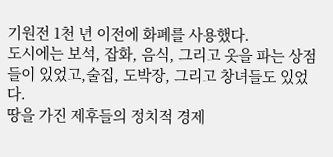기원전 1천 년 이전에 화폐를 사용했다.
도시에는 보석, 잡화, 음식, 그리고 옷을 파는 상점들이 있었고,술집, 도박장, 그리고 창녀들도 있었다.
땅을 가진 제후들의 정치적 경제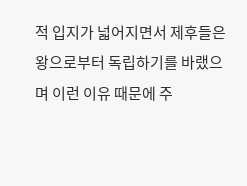적 입지가 넓어지면서 제후들은 왕으로부터 독립하기를 바랬으며 이런 이유 때문에 주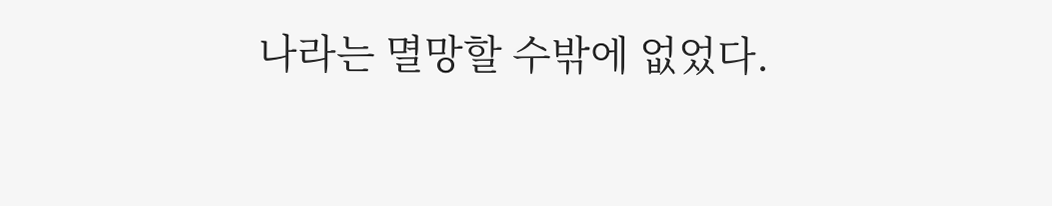나라는 멸망할 수밖에 없었다.